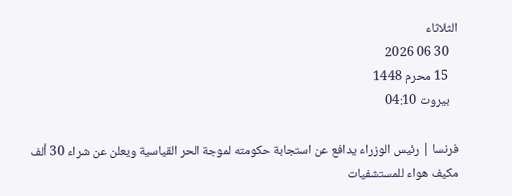الثلاثاء
   30 06 2026
   15 محرم 1448
   بيروت 04:10

فرنسا | رئيس الوزراء يدافع عن استجابة حكومته لموجة الحر القياسية ويعلن عن شراء 30 ألف مكيف هواء للمستشفيات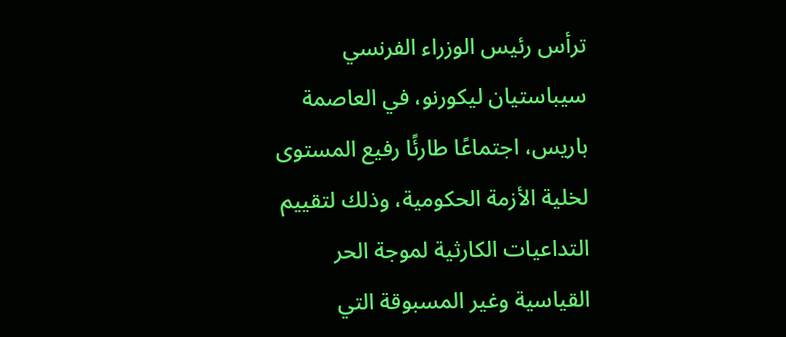ترأس رئيس الوزراء الفرنسي سيباستيان ليكورنو، في العاصمة باريس، اجتماعًا طارئًا رفيع المستوى لخلية الأزمة الحكومية، وذلك لتقييم التداعيات الكارثية لموجة الحر القياسية وغير المسبوقة التي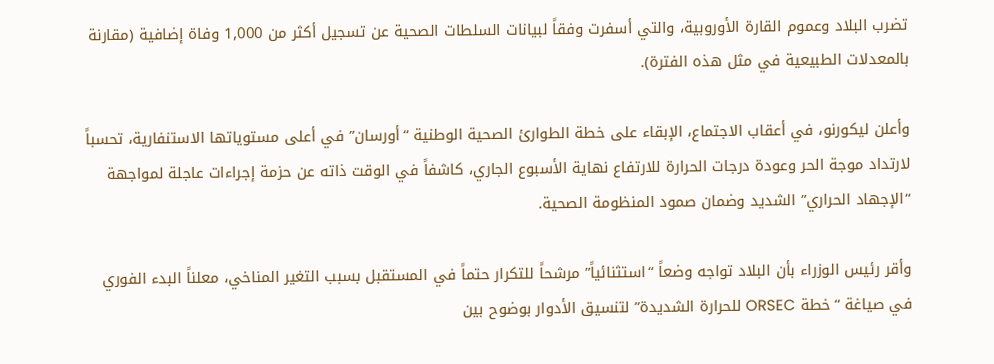تضرب البلاد وعموم القارة الأوروبية، والتي أسفرت وفقاً لبيانات السلطات الصحية عن تسجيل أكثر من 1,000 وفاة إضافية (مقارنة بالمعدلات الطبيعية في مثل هذه الفترة).

وأعلن ليكورنو، في أعقاب الاجتماع، الإبقاء على خطة الطوارئ الصحية الوطنية “أورسان” في أعلى مستوياتها الاستنفارية، تحسباً لارتداد موجة الحر وعودة درجات الحرارة للارتفاع نهاية الأسبوع الجاري، كاشفاً في الوقت ذاته عن حزمة إجراءات عاجلة لمواجهة “الإجهاد الحراري” الشديد وضمان صمود المنظومة الصحية.

وأقر رئيس الوزراء بأن البلاد تواجه وضعاً “استثنائياً” مرشحاً للتكرار حتماً في المستقبل بسبب التغير المناخي، معلناً البدء الفوري في صياغة “خطة ORSEC للحرارة الشديدة” لتنسيق الأدوار بوضوح بين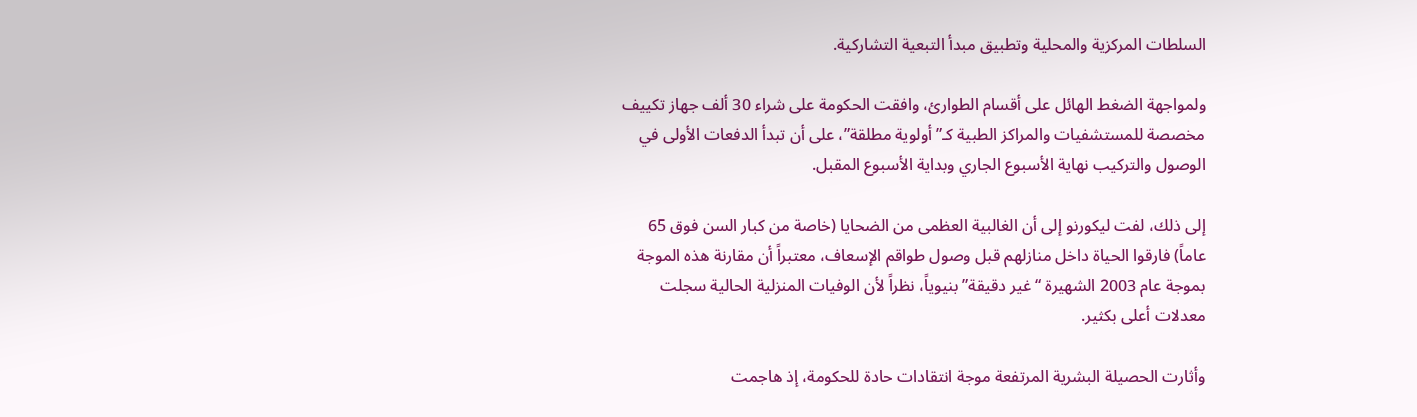السلطات المركزية والمحلية وتطبيق مبدأ التبعية التشاركية.

ولمواجهة الضغط الهائل على أقسام الطوارئ، وافقت الحكومة على شراء 30 ألف جهاز تكييف مخصصة للمستشفيات والمراكز الطبية كـ”أولوية مطلقة”، على أن تبدأ الدفعات الأولى في الوصول والتركيب نهاية الأسبوع الجاري وبداية الأسبوع المقبل.

إلى ذلك، لفت ليكورنو إلى أن الغالبية العظمى من الضحايا (خاصة من كبار السن فوق 65 عاماً) فارقوا الحياة داخل منازلهم قبل وصول طواقم الإسعاف، معتبراً أن مقارنة هذه الموجة بموجة عام 2003 الشهيرة “غير دقيقة” بنيوياً، نظراً لأن الوفيات المنزلية الحالية سجلت معدلات أعلى بكثير.

وأثارت الحصيلة البشرية المرتفعة موجة انتقادات حادة للحكومة، إذ هاجمت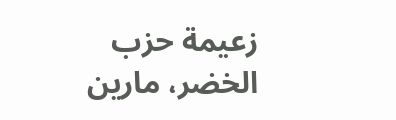زعيمة حزب الخضر، مارين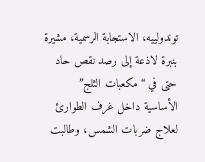توندولييه، الاستجابة الرسمية، مشيرة بنبرة لاذعة إلى رصد نقص حاد حتى في “مكعبات الثلج” الأساسية داخل غرف الطوارئ لعلاج ضربات الشمس، وطالبت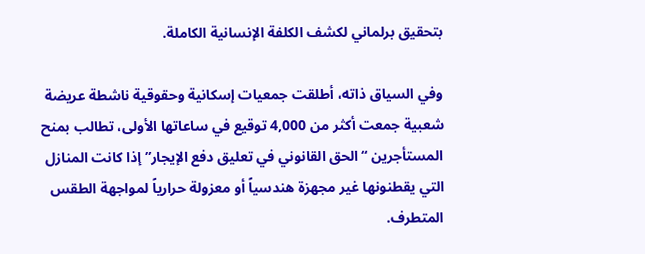بتحقيق برلماني لكشف الكلفة الإنسانية الكاملة.

وفي السياق ذاته، أطلقت جمعيات إسكانية وحقوقية ناشطة عريضة شعبية جمعت أكثر من 4,000 توقيع في ساعاتها الأولى، تطالب بمنح المستأجرين “الحق القانوني في تعليق دفع الإيجار” إذا كانت المنازل التي يقطنونها غير مجهزة هندسياً أو معزولة حرارياً لمواجهة الطقس المتطرف.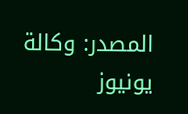المصدر: وكالة يونيوز